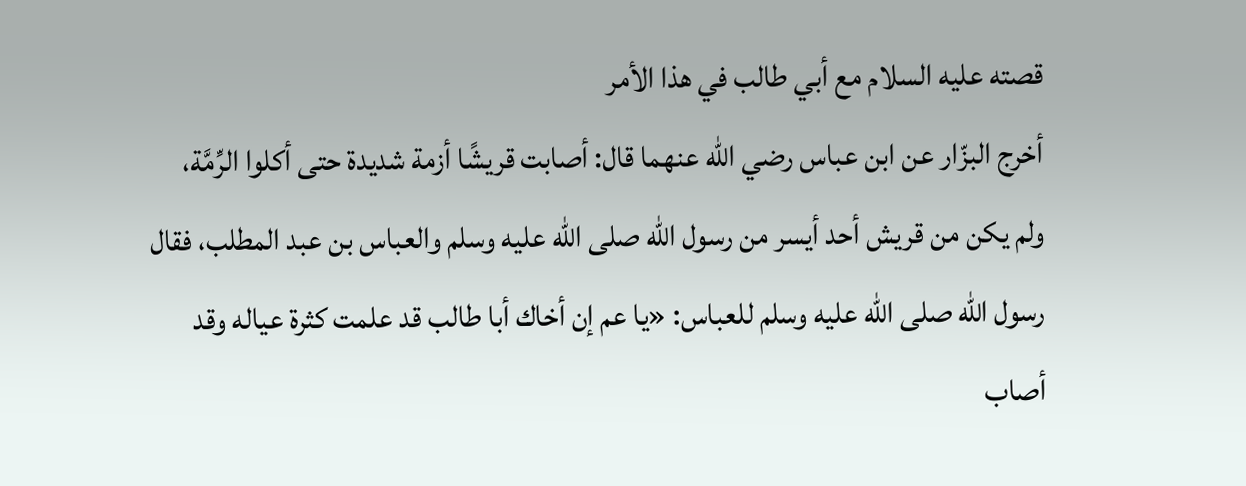قصته عليه السلام مع أبي طالب في هذا الأمر
أخرج البزّار عن ابن عباس رضي الله عنهما قال: أصابت قريشًا أزمة شديدة حتى أكلوا الرِّمَّة، ولم يكن من قريش أحد أيسر من رسول الله صلى الله عليه وسلم والعباس بن عبد المطلب، فقال رسول الله صلى الله عليه وسلم للعباس: «يا عم إن أخاك أبا طالب قد علمت كثرة عياله وقد أصاب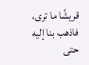قريشًا ما ترى، فاذهب بنا إليه حتى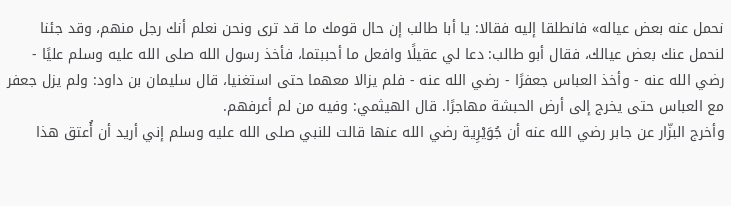نحمل عنه بعض عياله» فانطلقا إليه فقالا: يا أبا طالب إن حال قومك ما قد ترى ونحن نعلم أنك رجل منهم، وقد جئنا لنحمل عنك بعض عيالك، فقال أبو طالب: دعا لي عقيلًا وافعل ما أحببتما، فأخذ رسول الله صلى الله عليه وسلم عليًا - رضي الله عنه - وأخذ العباس جعفرًا - رضي الله عنه - فلم يزالا معهما حتى استغنيا، قال سليمان بن داود: ولم يزل جعفر مع العباس حتى يخرج إلى أرض الحبشة مهاجرًا. قال الهيثمي: وفيه من لم أعرفهم.
وأخرج البزّار عن جابر رضي الله عنه أن جُوَيْرِية رضي الله عنها قالت للنبي صلى الله عليه وسلم إني أريد أن أُعتق هذا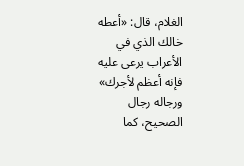الغلام، قال: «أعطه خالك الذي في الأعراب يرعى عليه فإنه أعظم لأجرك» ورجاله رجال الصحيح، كما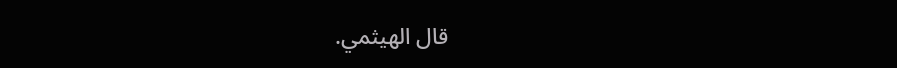قال الهيثمي.